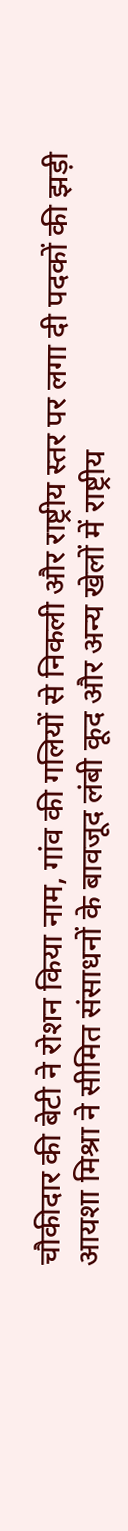चौकीदार की बेटी ने रोशन किया नाम, गांव की गलियों से निकली और राष्ट्रीय स्तर पर लगा दी पदकों की झड़ी
आयशा मिश्रा ने सीमित संसाधनों के बावजूद लंबी कूद और अन्य खेलों में राष्ट्रीय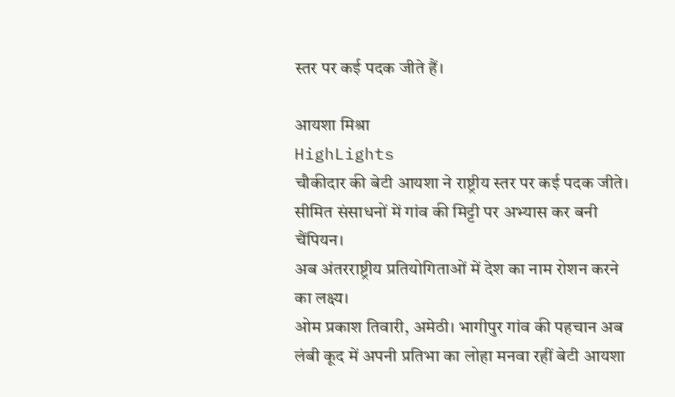स्तर पर कई पदक जीते हैं।

आयशा मिश्रा
HighLights
चौकीदार की बेटी आयशा ने राष्ट्रीय स्तर पर कई पदक जीते।
सीमित संसाधनों में गांव की मिट्टी पर अभ्यास कर बनी चैंपियन।
अब अंतरराष्ट्रीय प्रतियोगिताओं में देश का नाम रोशन करने का लक्ष्य।
ओम प्रकाश तिवारी, अमेठी। भागीपुर गांव की पहचान अब लंबी कूद में अपनी प्रतिभा का लोहा मनवा रहीं बेटी आयशा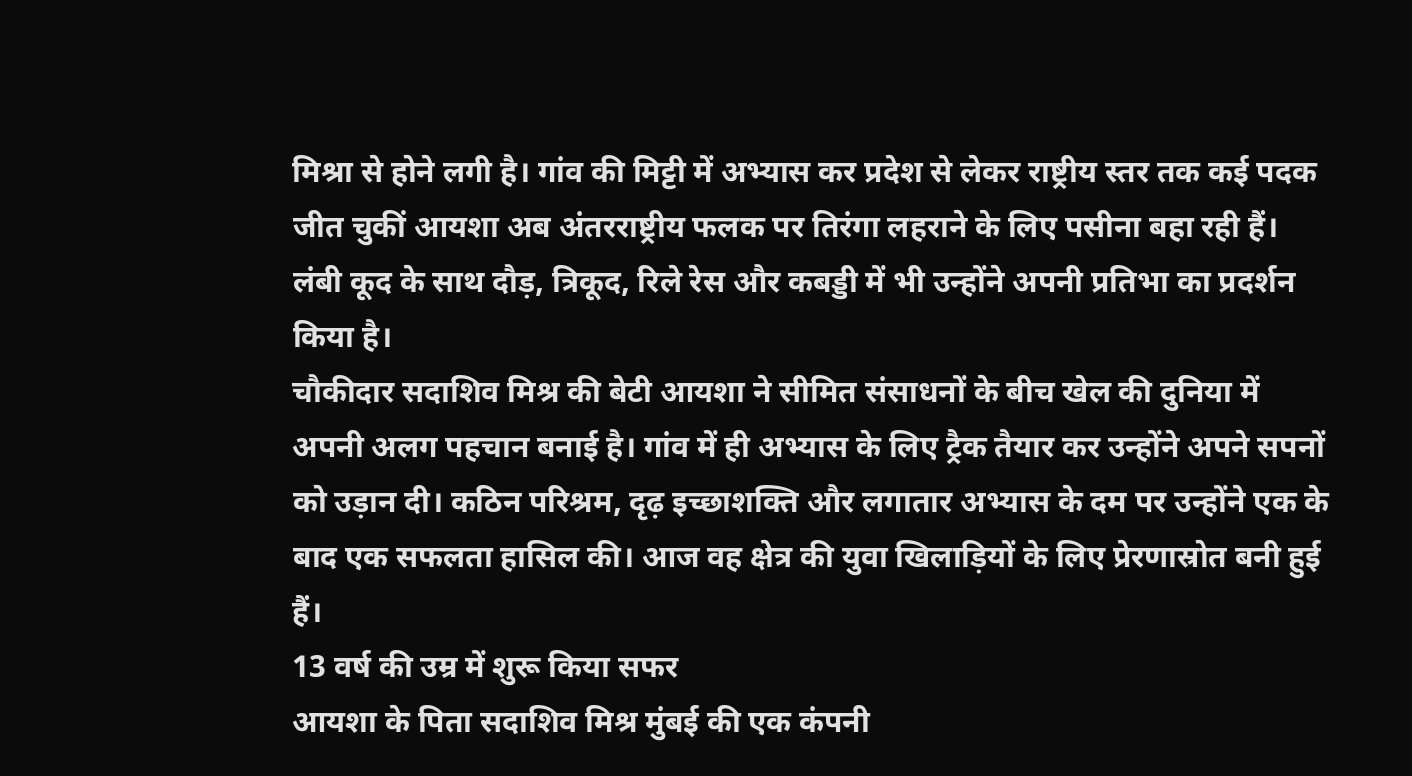मिश्रा से होने लगी है। गांव की मिट्टी में अभ्यास कर प्रदेश से लेकर राष्ट्रीय स्तर तक कई पदक जीत चुकीं आयशा अब अंतरराष्ट्रीय फलक पर तिरंगा लहराने के लिए पसीना बहा रही हैं। लंबी कूद के साथ दौड़, त्रिकूद, रिले रेस और कबड्डी में भी उन्होंने अपनी प्रतिभा का प्रदर्शन किया है।
चौकीदार सदाशिव मिश्र की बेटी आयशा ने सीमित संसाधनों के बीच खेल की दुनिया में अपनी अलग पहचान बनाई है। गांव में ही अभ्यास के लिए ट्रैक तैयार कर उन्होंने अपने सपनों को उड़ान दी। कठिन परिश्रम, दृढ़ इच्छाशक्ति और लगातार अभ्यास के दम पर उन्होंने एक के बाद एक सफलता हासिल की। आज वह क्षेत्र की युवा खिलाड़ियों के लिए प्रेरणास्रोत बनी हुई हैं।
13 वर्ष की उम्र में शुरू किया सफर
आयशा के पिता सदाशिव मिश्र मुंबई की एक कंपनी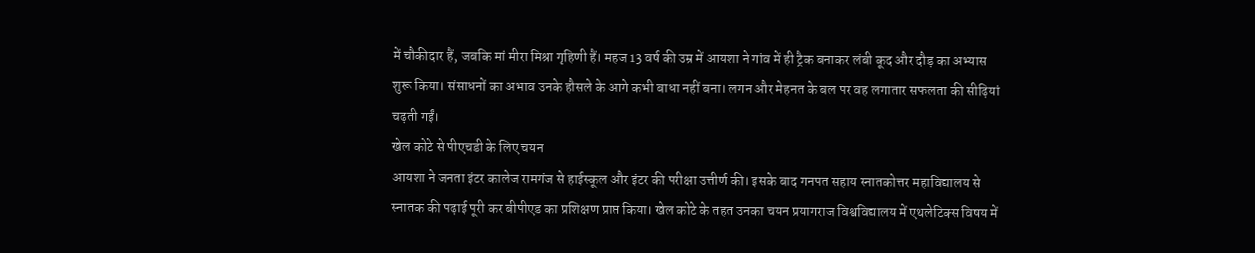में चौकीदार हैं, जबकि मां मीरा मिश्रा गृहिणी हैं। महज 13 वर्ष की उम्र में आयशा ने गांव में ही ट्रैक बनाकर लंबी कूद और दौड़ का अभ्यास शुरू किया। संसाधनों का अभाव उनके हौसले के आगे कभी बाधा नहीं बना। लगन और मेहनत के बल पर वह लगातार सफलता की सीढ़ियां चढ़ती गईं।
खेल कोटे से पीएचडी के लिए चयन
आयशा ने जनता इंटर कालेज रामगंज से हाईस्कूल और इंटर की परीक्षा उत्तीर्ण की। इसके बाद गनपत सहाय स्नातकोत्तर महाविद्यालय से स्नातक की पढ़ाई पूरी कर बीपीएड का प्रशिक्षण प्राप्त किया। खेल कोटे के तहत उनका चयन प्रयागराज विश्वविद्यालय में एथलेटिक्स विषय में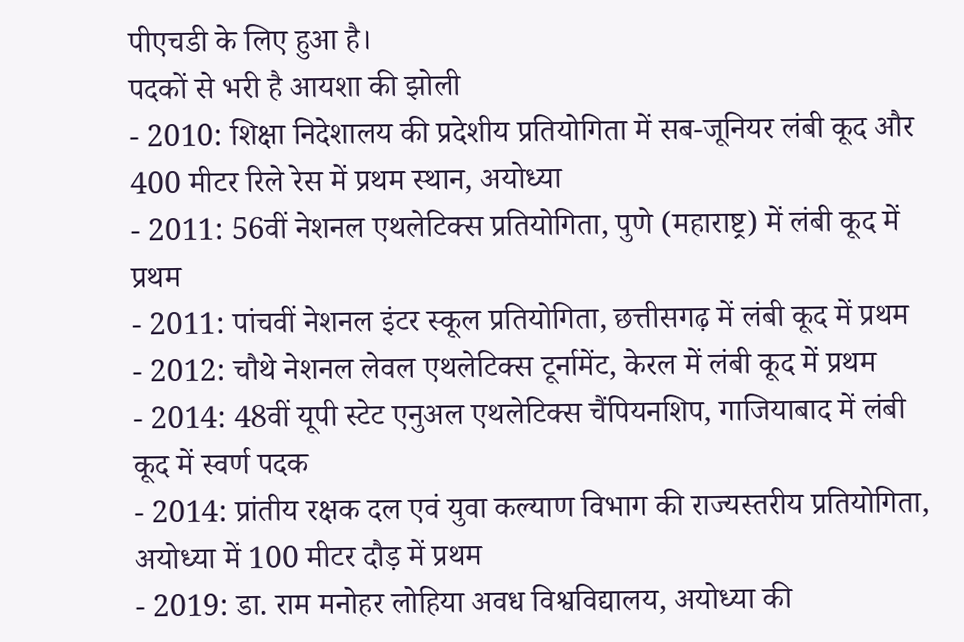पीएचडी के लिए हुआ है।
पदकों से भरी है आयशा की झोली
- 2010: शिक्षा निदेशालय की प्रदेशीय प्रतियोगिता में सब-जूनियर लंबी कूद और 400 मीटर रिले रेस में प्रथम स्थान, अयोध्या
- 2011: 56वीं नेशनल एथलेटिक्स प्रतियोगिता, पुणे (महाराष्ट्र) में लंबी कूद में प्रथम
- 2011: पांचवीं नेशनल इंटर स्कूल प्रतियोगिता, छत्तीसगढ़ में लंबी कूद में प्रथम
- 2012: चौथे नेशनल लेवल एथलेटिक्स टूर्नामेंट, केरल में लंबी कूद में प्रथम
- 2014: 48वीं यूपी स्टेट एनुअल एथलेटिक्स चैंपियनशिप, गाजियाबाद में लंबी कूद में स्वर्ण पदक
- 2014: प्रांतीय रक्षक दल एवं युवा कल्याण विभाग की राज्यस्तरीय प्रतियोगिता, अयोध्या में 100 मीटर दौड़ में प्रथम
- 2019: डा. राम मनोहर लोहिया अवध विश्वविद्यालय, अयोध्या की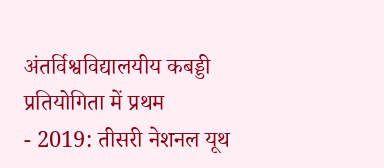अंतर्विश्वविद्यालयीय कबड्डी प्रतियोगिता में प्रथम
- 2019: तीसरी नेशनल यूथ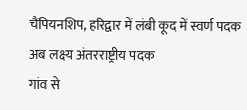चैंपियनशिप, हरिद्वार में लंबी कूद में स्वर्ण पदक
अब लक्ष्य अंतरराष्ट्रीय पदक
गांव से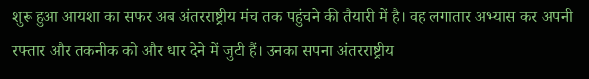शुरू हुआ आयशा का सफर अब अंतरराष्ट्रीय मंच तक पहुंचने की तैयारी में है। वह लगातार अभ्यास कर अपनी रफ्तार और तकनीक को और धार देने में जुटी हैं। उनका सपना अंतरराष्ट्रीय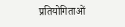प्रतियोगिताओं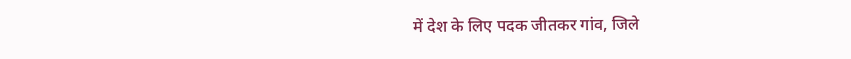में देश के लिए पदक जीतकर गांव, जिले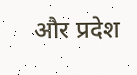और प्रदेश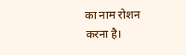का नाम रोशन करना है।